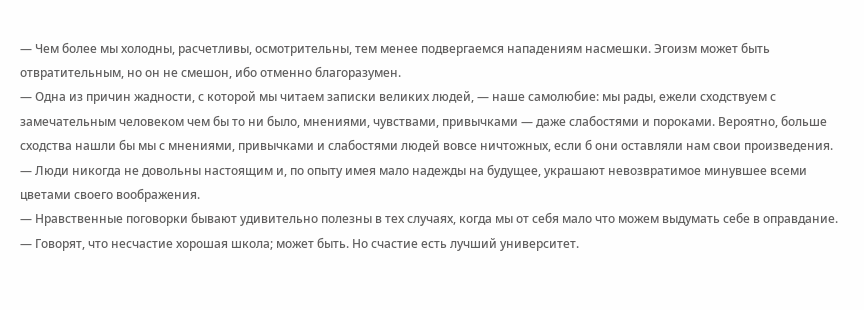— Чем более мы холодны, расчетливы, осмотрительны, тем менее подвергаемся нападениям насмешки. Эгоизм может быть отвратительным, но он не смешон, ибо отменно благоразумен.
— Одна из причин жадности, с которой мы читаем записки великих людей, — наше самолюбие: мы рады, ежели сходствуем с замечательным человеком чем бы то ни было, мнениями, чувствами, привычками — даже слабостями и пороками. Вероятно, больше сходства нашли бы мы с мнениями, привычками и слабостями людей вовсе ничтожных, если б они оставляли нам свои произведения.
— Люди никогда не довольны настоящим и, по опыту имея мало надежды на будущее, украшают невозвратимое минувшее всеми цветами своего воображения.
— Нравственные поговорки бывают удивительно полезны в тех случаях, когда мы от себя мало что можем выдумать себе в оправдание.
— Говорят, что несчастие хорошая школа; может быть. Но счастие есть лучший университет.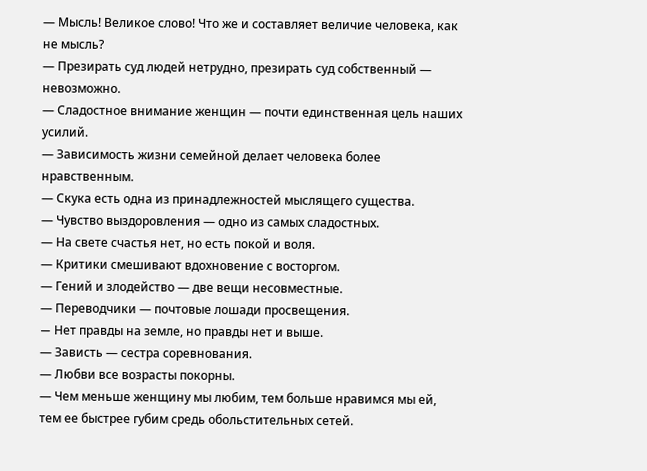— Мысль! Великое слово! Что же и составляет величие человека, как не мысль?
— Презирать суд людей нетрудно, презирать суд собственный — невозможно.
— Сладостное внимание женщин — почти единственная цель наших усилий.
— Зависимость жизни семейной делает человека более нравственным.
— Скука есть одна из принадлежностей мыслящего существа.
— Чувство выздоровления — одно из самых сладостных.
— На свете счастья нет, но есть покой и воля.
— Критики смешивают вдохновение с восторгом.
— Гений и злодейство — две вещи несовместные.
— Переводчики — почтовые лошади просвещения.
— Hет правды на земле, но правды нет и выше.
— Зависть — сестра соревнования.
— Любви все возрасты покорны.
— Чем меньше женщину мы любим, тем больше нравимся мы ей,
тем ее быстрее губим средь обольстительных сетей.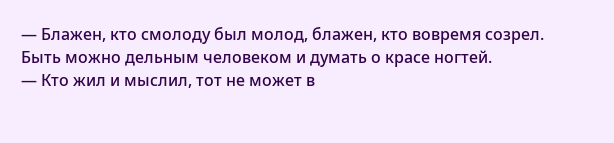— Блажен, кто смолоду был молод, блажен, кто вовремя созрел.
Быть можно дельным человеком и думать о красе ногтей.
— Кто жил и мыслил, тот не может в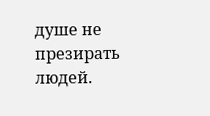душе не презирать людей.